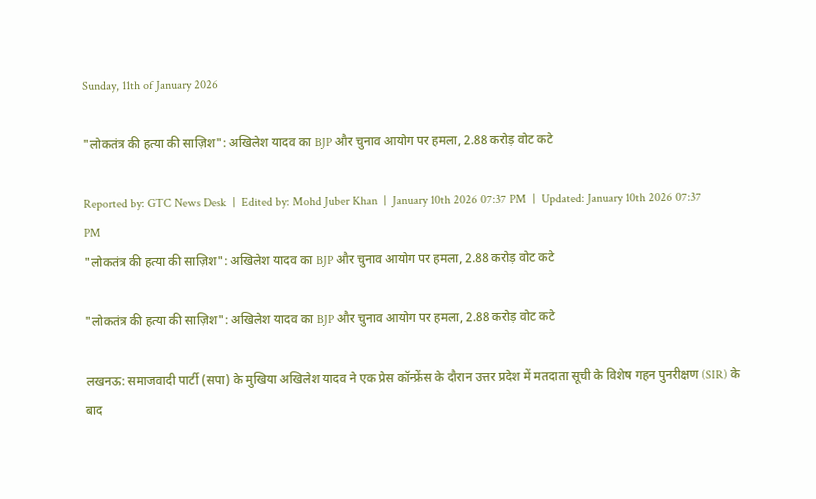Sunday, 11th of January 2026

"लोकतंत्र की हत्या की साज़िश": अखिलेश यादव का BJP और चुनाव आयोग पर हमला, 2.88 करोड़ वोट कटे

Reported by: GTC News Desk  |  Edited by: Mohd Juber Khan  |  January 10th 2026 07:37 PM  |  Updated: January 10th 2026 07:37 PM
"लोकतंत्र की हत्या की साज़िश": अखिलेश यादव का BJP और चुनाव आयोग पर हमला, 2.88 करोड़ वोट कटे

"लोकतंत्र की हत्या की साज़िश": अखिलेश यादव का BJP और चुनाव आयोग पर हमला, 2.88 करोड़ वोट कटे

लखनऊ: समाजवादी पार्टी (सपा) के मुखिया अखिलेश यादव ने एक प्रेस कॉन्फ्रेंस के दौरान उत्तर प्रदेश में मतदाता सूची के विशेष गहन पुनरीक्षण (SIR) के बाद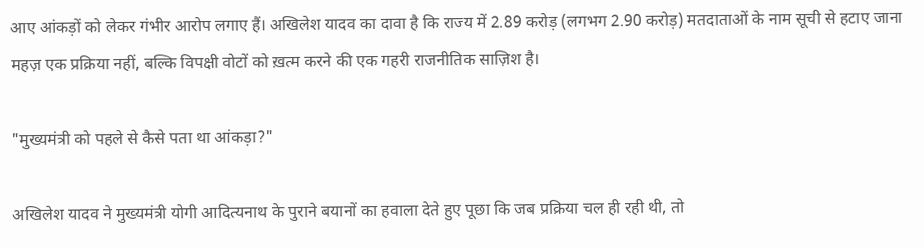आए आंकड़ों को लेकर गंभीर आरोप लगाए हैं। अखिलेश यादव का दावा है कि राज्य में 2.89 करोड़ (लगभग 2.90 करोड़) मतदाताओं के नाम सूची से हटाए जाना महज़ एक प्रक्रिया नहीं, बल्कि विपक्षी वोटों को ख़त्म करने की एक गहरी राजनीतिक साज़िश है।

"मुख्यमंत्री को पहले से कैसे पता था आंकड़ा?"

अखिलेश यादव ने मुख्यमंत्री योगी आदित्यनाथ के पुराने बयानों का हवाला देते हुए पूछा कि जब प्रक्रिया चल ही रही थी, तो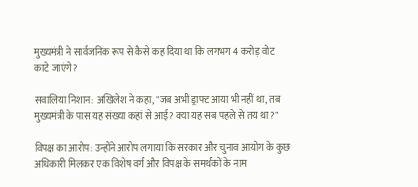मुख्यमंत्री ने सार्वजनिक रूप से कैसे कह दिया था कि लगभग 4 करोड़ वोट काटे जाएंगे?

सवालिया निशान: अखिलेश ने कहा, "जब अभी ड्राफ्ट आया भी नहीं था, तब मुख्यमंत्री के पास यह संख्या कहां से आई? क्या यह सब पहले से तय था?"

विपक्ष का आरोप: उन्होंने आरोप लगाया कि सरकार और चुनाव आयोग के कुछ अधिकारी मिलकर एक विशेष वर्ग और विपक्ष के समर्थकों के नाम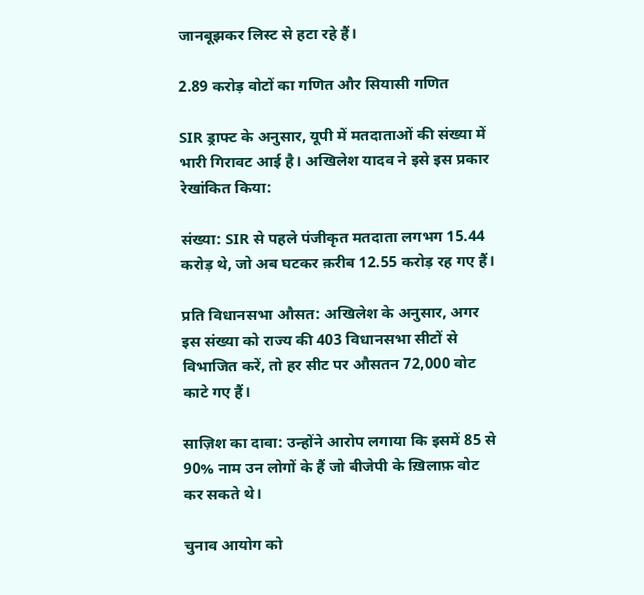जानबूझकर लिस्ट से हटा रहे हैं।

2.89 करोड़ वोटों का गणित और सियासी गणित

SIR ड्राफ्ट के अनुसार, यूपी में मतदाताओं की संख्या में भारी गिरावट आई है। अखिलेश यादव ने इसे इस प्रकार रेखांकित किया:

संख्या: SIR से पहले पंजीकृत मतदाता लगभग 15.44 करोड़ थे, जो अब घटकर क़रीब 12.55 करोड़ रह गए हैं।

प्रति विधानसभा औसत: अखिलेश के अनुसार, अगर इस संख्या को राज्य की 403 विधानसभा सीटों से विभाजित करें, तो हर सीट पर औसतन 72,000 वोट काटे गए हैं।

साज़िश का दावा: उन्होंने आरोप लगाया कि इसमें 85 से 90% नाम उन लोगों के हैं जो बीजेपी के ख़िलाफ़ वोट कर सकते थे।

चुनाव आयोग को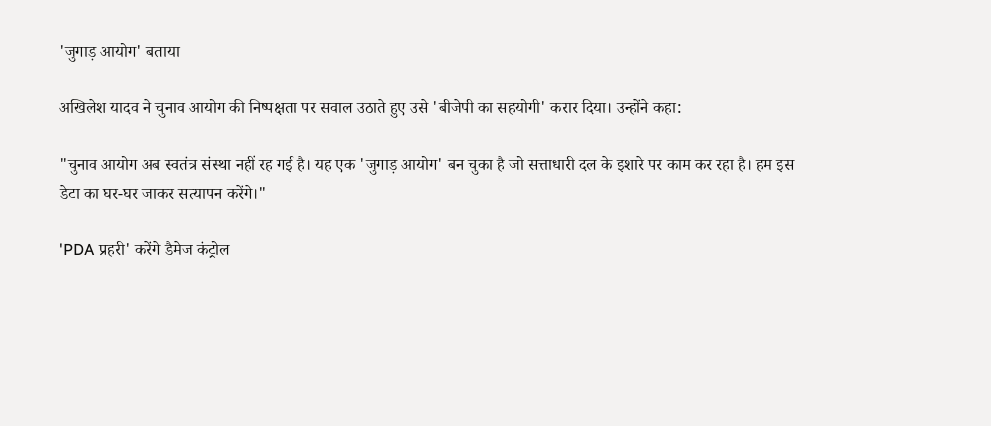'जुगाड़ आयोग' बताया

अखिलेश यादव ने चुनाव आयोग की निष्पक्षता पर सवाल उठाते हुए उसे 'बीजेपी का सहयोगी' करार दिया। उन्होंने कहा:

"चुनाव आयोग अब स्वतंत्र संस्था नहीं रह गई है। यह एक 'जुगाड़ आयोग' बन चुका है जो सत्ताधारी दल के इशारे पर काम कर रहा है। हम इस डेटा का घर-घर जाकर सत्यापन करेंगे।"

'PDA प्रहरी' करेंगे डैमेज कंट्रोल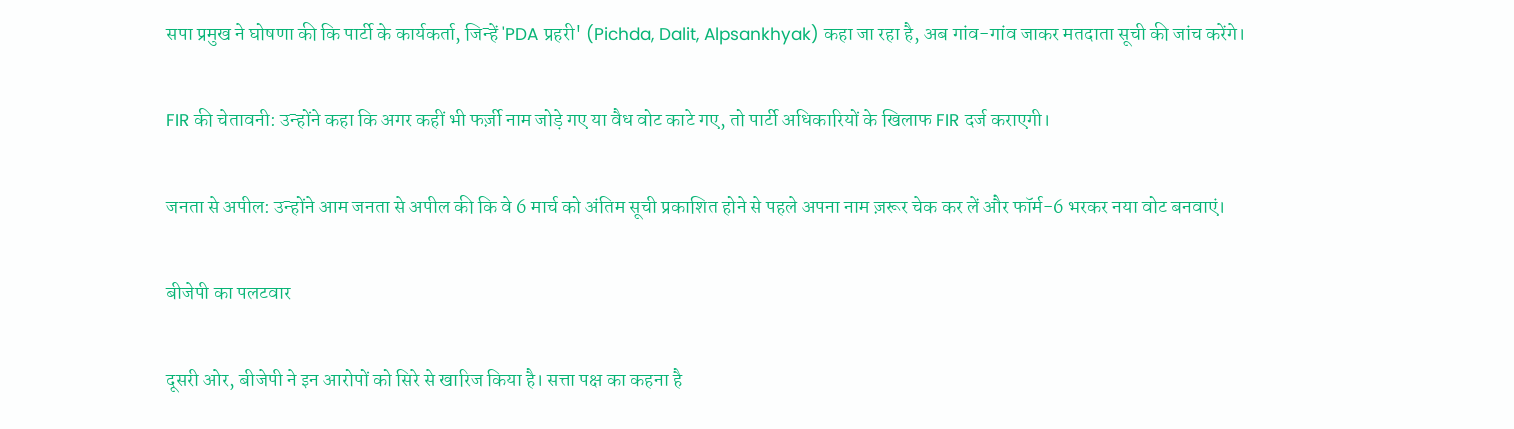सपा प्रमुख ने घोषणा की कि पार्टी के कार्यकर्ता, जिन्हें 'PDA प्रहरी' (Pichda, Dalit, Alpsankhyak) कहा जा रहा है, अब गांव-गांव जाकर मतदाता सूची की जांच करेंगे।

FIR की चेतावनी: उन्होंने कहा कि अगर कहीं भी फर्ज़ी नाम जोड़े गए या वैध वोट काटे गए, तो पार्टी अधिकारियों के खिलाफ FIR दर्ज कराएगी।

जनता से अपील: उन्होंने आम जनता से अपील की कि वे 6 मार्च को अंतिम सूची प्रकाशित होने से पहले अपना नाम ज़रूर चेक कर लें और फॉर्म-6 भरकर नया वोट बनवाएं।

बीजेपी का पलटवार

दूसरी ओर, बीजेपी ने इन आरोपों को सिरे से खारिज किया है। सत्ता पक्ष का कहना है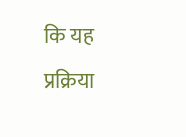कि यह प्रक्रिया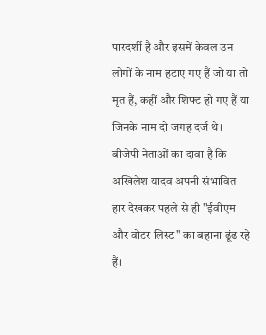पारदर्शी है और इसमें केवल उन लोगों के नाम हटाए गए हैं जो या तो मृत हैं, कहीं और शिफ्ट हो गए हैं या जिनके नाम दो जगह दर्ज थे। बीजेपी नेताओं का दावा है कि अखिलेश यादव अपनी संभावित हार देखकर पहले से ही "ईवीएम और वोटर लिस्ट" का बहाना ढूंढ रहे हैं।